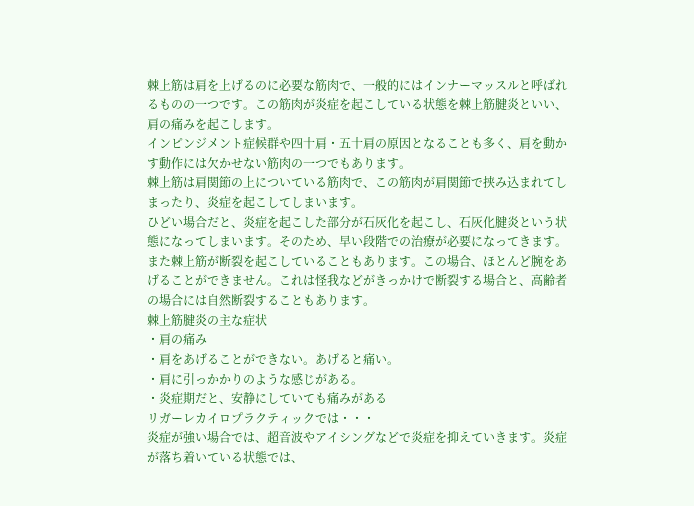棘上筋は肩を上げるのに必要な筋肉で、一般的にはインナーマッスルと呼ばれるものの一つです。この筋肉が炎症を起こしている状態を棘上筋腱炎といい、肩の痛みを起こします。
インピンジメント症候群や四十肩・五十肩の原因となることも多く、肩を動かす動作には欠かせない筋肉の一つでもあります。
棘上筋は肩関節の上についている筋肉で、この筋肉が肩関節で挟み込まれてしまったり、炎症を起こしてしまいます。
ひどい場合だと、炎症を起こした部分が石灰化を起こし、石灰化腱炎という状態になってしまいます。そのため、早い段階での治療が必要になってきます。
また棘上筋が断裂を起こしていることもあります。この場合、ほとんど腕をあげることができません。これは怪我などがきっかけで断裂する場合と、高齢者の場合には自然断裂することもあります。
棘上筋腱炎の主な症状
・肩の痛み
・肩をあげることができない。あげると痛い。
・肩に引っかかりのような感じがある。
・炎症期だと、安静にしていても痛みがある
リガーレカイロプラクティックでは・・・
炎症が強い場合では、超音波やアイシングなどで炎症を抑えていきます。炎症が落ち着いている状態では、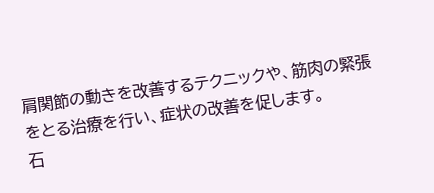肩関節の動きを改善するテクニックや、筋肉の緊張をとる治療を行い、症状の改善を促します。
石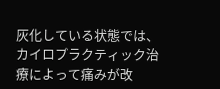灰化している状態では、カイロプラクティック治療によって痛みが改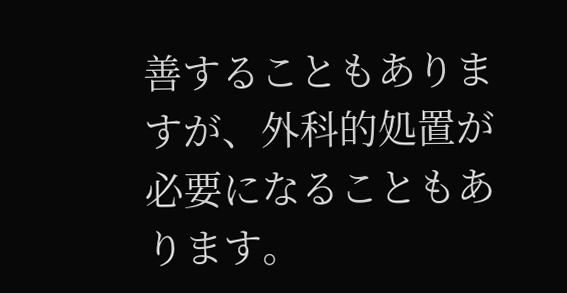善することもありますが、外科的処置が必要になることもあります。